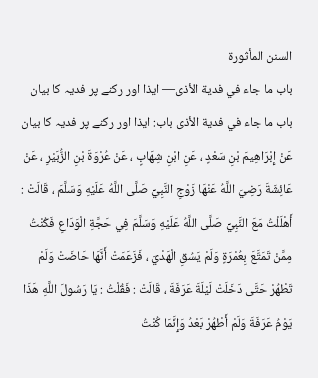السنن المأثورة
باب ما جاء في فدية الأذى— ایذا اور رکنے پر فدیہ کا بیان
باب ما جاء في فدية الأذى باب: ایذا اور رکنے پر فدیہ کا بیان
عَنْ إِبْرَاهِيمَ بْنِ سَعْدٍ ، عَنِ ابْنِ شِهَابٍ ، عَنْ عُرْوَةَ بْنِ الزُّبَيْرِ ، عَنْ عَائِشَةَ رَضِيَ اللَّهُ عَنْهَا زَوْجِ النَّبِيِّ صَلَّى اللَّهُ عَلَيْهِ وَسَلَّمَ ، قَالَتْ : أَهْلَلْتُ مَعَ النَّبِيِّ صَلَّى اللَّهُ عَلَيْهِ وَسَلَّمَ فِي حَجَّةِ الْوَدَاعِ فَكُنْتُ مِمَّنْ تَمَتَّعَ بِعُمْرَةٍ وَلَمْ يَسُقِ الْهَدْيَ ، فَزَعَمَتْ أَنَّهَا حَاضَتْ وَلَمْ تَطْهُرْ حَتَّى دَخَلَتْ لَيْلَةَ عَرَفَةَ ، قَالَتْ : فَقُلْتُ : يَا رَسُولَ اللَّهِ هَذَا يَوْمُ عَرَفَةَ وَلَمْ أَطْهُرْ بَعْدُ وَإِنَّمَا كُنْتُ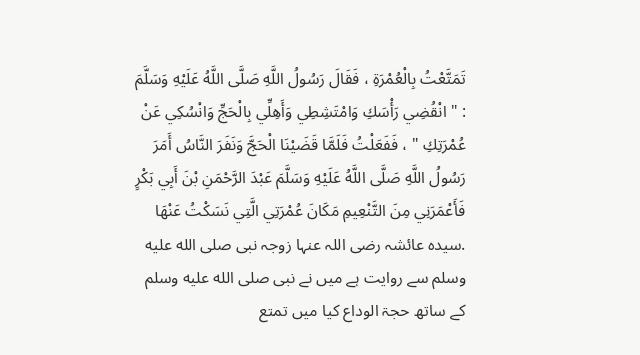تَمَتَّعْتُ بِالْعُمْرَةِ ، فَقَالَ رَسُولُ اللَّهِ صَلَّى اللَّهُ عَلَيْهِ وَسَلَّمَ : " انْقُضِي رَأْسَكِ وَامْتَشِطِي وَأَهِلِّي بِالْحَجِّ وَانْسُكِي عَنْ عُمْرَتِكِ " ، فَفَعَلْتُ فَلَمَّا قَضَيْنَا الْحَجَّ وَنَفَرَ النَّاسُ أَمَرَ رَسُولُ اللَّهِ صَلَّى اللَّهُ عَلَيْهِ وَسَلَّمَ عَبْدَ الرَّحْمَنِ بْنَ أَبِي بَكْرٍ فَأَعْمَرَنِي مِنَ التَّنْعِيمِ مَكَانَ عُمْرَتِي الَّتِي نَسَكْتُ عَنْهَا .سیدہ عائشہ رضی اللہ عنہا زوجہ نبی صلى الله عليه وسلم سے روایت ہے میں نے نبی صلى الله عليه وسلم کے ساتھ حجۃ الوداع کیا میں تمتع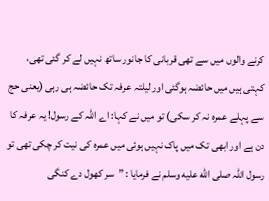کرنے والوں میں سے تھی قربانی کا جانور ساتھ نہیں لے کر گئی تھی، کہتی ہیں میں حائضہ ہوگئی اور لیلتہ عرفہ تک حائضہ ہی رہی (یعنی حج سے پہلے عمرہ نہ کر سکی) تو میں نے کہا: اے اللہ کے رسول! یہ عرفہ کا دن ہے اور ابھی تک میں پاک نہیں ہوئی میں عمرہ کی نیت کر چکی تھی تو رسول اللہ صلى الله عليه وسلم نے فرمایا : ”سر کھول دے کنگی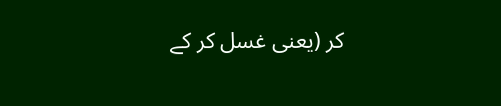کر (یعنی غسل کر کے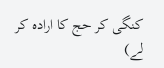کنگی کر حج کا ارادہ کر لے)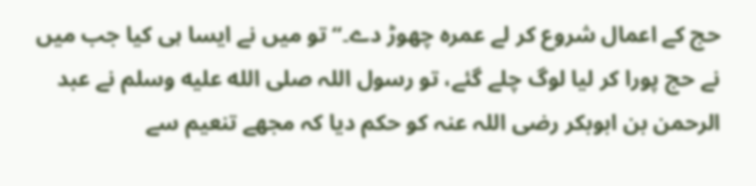حج کے اعمال شروع کر لے عمرہ چھوڑ دے۔“ تو میں نے ایسا ہی کیا جب میں نے حج پورا کر لیا لوگ چلے گئے، تو رسول اللہ صلى الله عليه وسلم نے عبد الرحمن بن ابوبکر رضی اللہ عنہ کو حکم دیا کہ مجھے تنعیم سے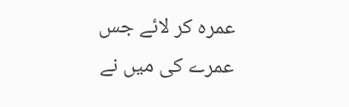عمرہ کر لائے جس عمرے کی میں نے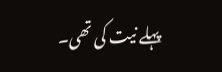پہلے نیت کی تھی۔